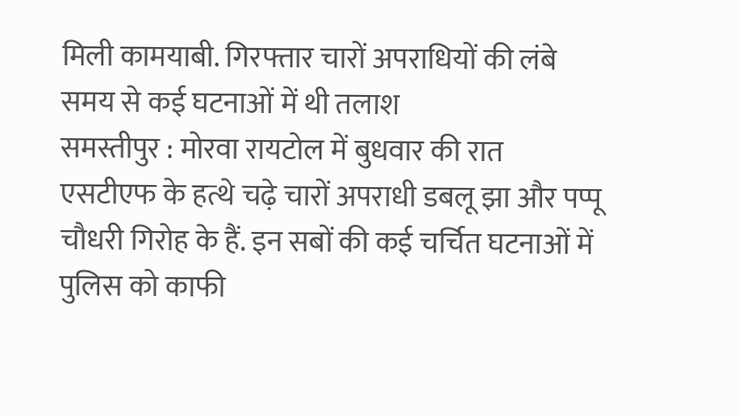मिली कामयाबी. गिरफ्तार चारों अपराधियों की लंबे समय से कई घटनाओं में थी तलाश
समस्तीपुर : मोरवा रायटोल में बुधवार की रात एसटीएफ के हत्थे चढ़े चारों अपराधी डबलू झा और पप्पू चौधरी गिरोह के हैं. इन सबों की कई चर्चित घटनाओं में पुलिस को काफी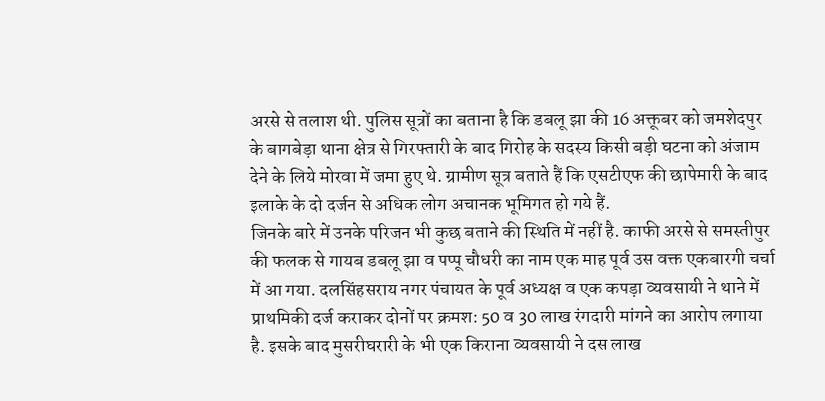अरसे से तलाश थी. पुलिस सूत्रों का बताना है कि डबलू झा की 16 अक्तूबर को जमशेदपुर के बागबेड़ा थाना क्षेत्र से गिरफ्तारी के बाद गिरोह के सदस्य किसी बड़ी घटना को अंजाम देने के लिये मोरवा में जमा हुए थे. ग्रामीण सूत्र बताते हैं कि एसटीएफ की छापेमारी के बाद इलाके के दो दर्जन से अधिक लोग अचानक भूमिगत हो गये हैं.
जिनके बारे में उनके परिजन भी कुछ बताने की स्थिति में नहीं है. काफी अरसे से समस्तीपुर की फलक से गायब डबलू झा व पप्पू चौधरी का नाम एक माह पूर्व उस वक्त एकबारगी चर्चा में आ गया. दलसिंहसराय नगर पंचायत के पूर्व अध्यक्ष व एक कपड़ा व्यवसायी ने थाने में प्राथमिकी दर्ज कराकर दोनों पर क्रमश: 50 व 30 लाख रंगदारी मांगने का आरोप लगाया है. इसके बाद मुसरीघरारी के भी एक किराना व्यवसायी ने दस लाख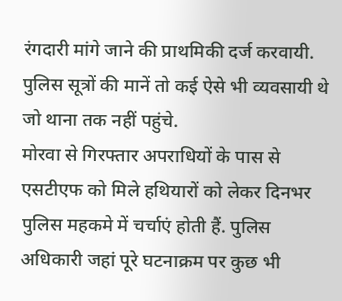रंगदारी मांगे जाने की प्राथमिकी दर्ज करवायी. पुलिस सूत्रों की मानें तो कई ऐसे भी व्यवसायी थे जो थाना तक नहीं पहुंचे.
मोरवा से गिरफ्तार अपराधियों के पास से एसटीएफ को मिले हथियारों को लेकर दिनभर पुलिस महकमे में चर्चाएं होती हैं. पुलिस अधिकारी जहां पूरे घटनाक्रम पर कुछ भी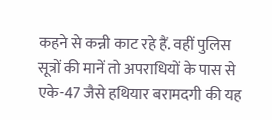कहने से कन्नी काट रहे हैं. वहीं पुलिस सूत्रों की मानें तो अपराधियों के पास से एके-47 जैसे हथियार बरामदगी की यह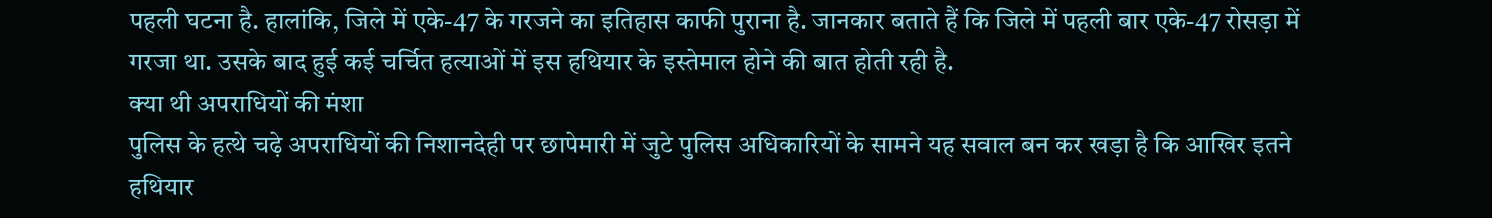पहली घटना है. हालांकि, जिले में एके-47 के गरजने का इतिहास काफी पुराना है. जानकार बताते हैं कि जिले में पहली बार एके-47 रोसड़ा में गरजा था. उसके बाद हुई कई चर्चित हत्याओं में इस हथियार के इस्तेमाल होने की बात होती रही है.
क्या थी अपराधियों की मंशा
पुलिस के हत्थे चढ़े अपराधियों की निशानदेही पर छापेमारी में जुटे पुलिस अधिकारियों के सामने यह सवाल बन कर खड़ा है कि आखिर इतने हथियार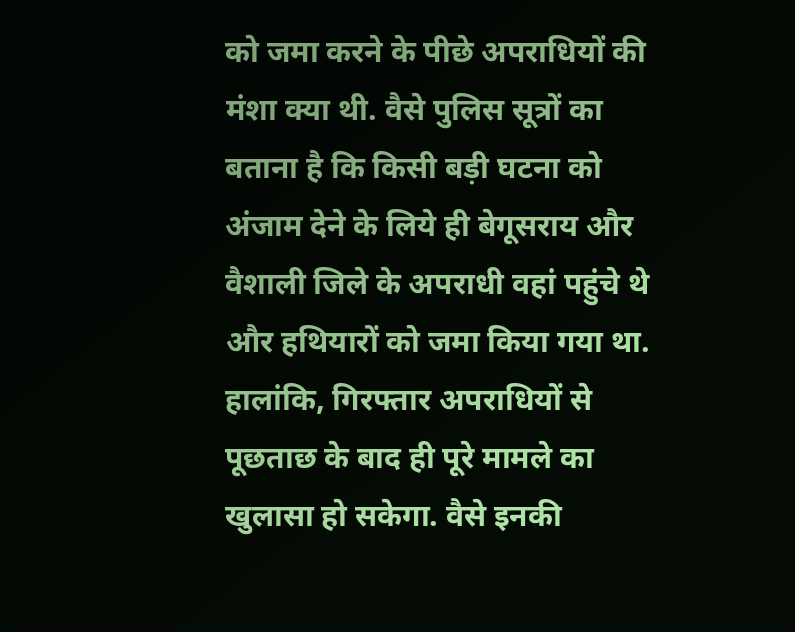को जमा करने के पीछे अपराधियों की मंशा क्या थी. वैसे पुलिस सूत्रों का बताना है कि किसी बड़ी घटना को अंजाम देने के लिये ही बेगूसराय और वैशाली जिले के अपराधी वहां पहुंचे थे और हथियारों को जमा किया गया था. हालांकि, गिरफ्तार अपराधियों से पूछताछ के बाद ही पूरे मामले का खुलासा हो सकेगा. वैसे इनकी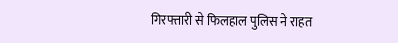गिरफ्तारी से फिलहाल पुलिस ने राहत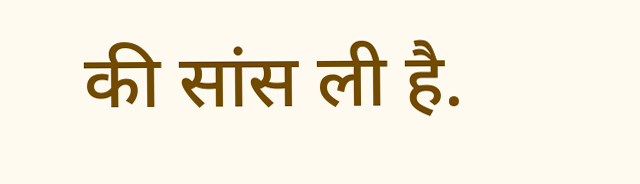की सांस ली है.